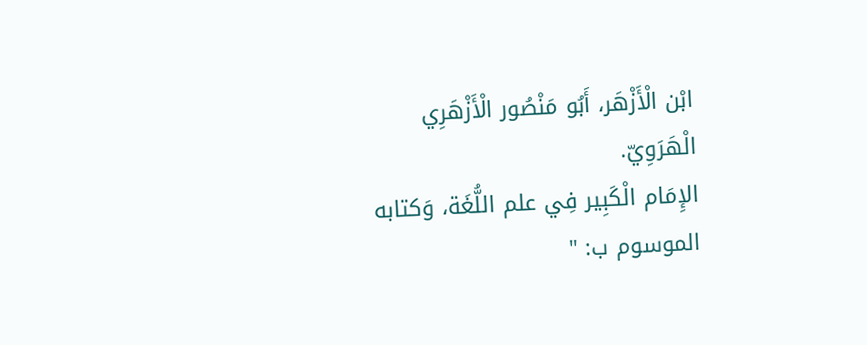ابْن الْأَزْهَر، أَبُو مَنْصُور الْأَزْهَرِي الْهَرَوِيّ.
الإِمَام الْكَبِير فِي علم اللُّغَة، وَكتابه الموسوم ب: "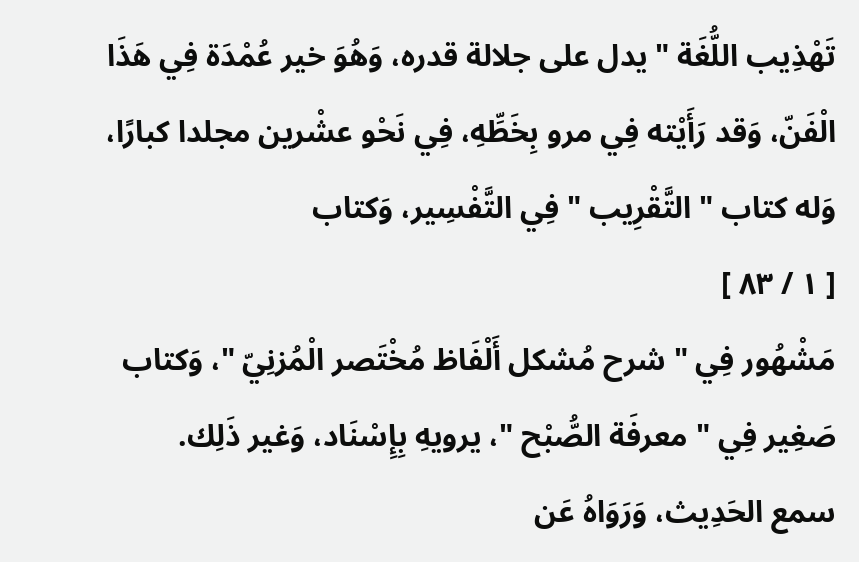تَهْذِيب اللُّغَة " يدل على جلالة قدره، وَهُوَ خير عُمْدَة فِي هَذَا الْفَنّ، وَقد رَأَيْته فِي مرو بِخَطِّهِ، فِي نَحْو عشْرين مجلدا كبارًا، وَله كتاب " التَّقْرِيب " فِي التَّفْسِير، وَكتاب
[ ١ / ٨٣ ]
مَشْهُور فِي " شرح مُشكل أَلْفَاظ مُخْتَصر الْمُزنِيّ "، وَكتاب صَغِير فِي " معرفَة الصُّبْح "، يرويهِ بِإِسْنَاد، وَغير ذَلِك.
سمع الحَدِيث، وَرَوَاهُ عَن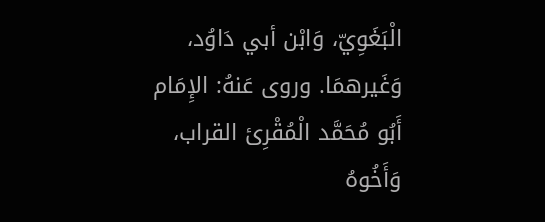الْبَغَوِيّ، وَابْن أبي دَاوُد، وَغَيرهمَا. وروى عَنهُ: الإِمَام أَبُو مُحَمَّد الْمُقْرِئ القراب، وَأَخُوهُ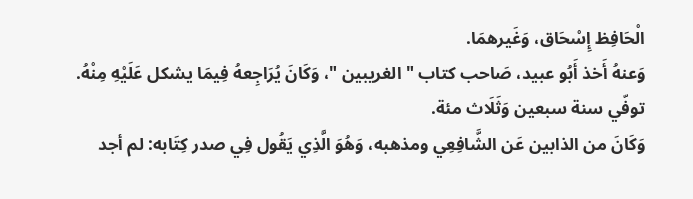الْحَافِظ إِسْحَاق، وَغَيرهمَا.
وَعنهُ أَخذ أَبُو عبيد، صَاحب كتاب " الغريبين "، وَكَانَ يُرَاجِعهُ فِيمَا يشكل عَلَيْهِ مِنْهُ.
توفّي سنة سبعين وَثَلَاث مئة.
وَكَانَ من الذابين عَن الشَّافِعِي ومذهبه، وَهُوَ الَّذِي يَقُول فِي صدر كِتَابه: لم أجد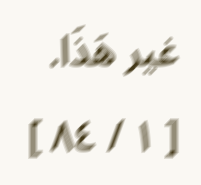غير هَذَا.
[ ١ / ٨٤ ]